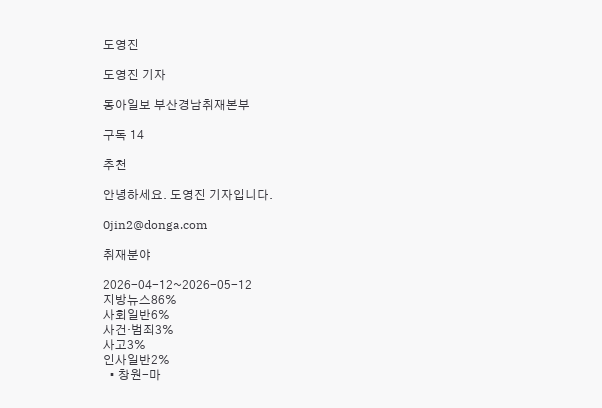도영진

도영진 기자

동아일보 부산경남취재본부

구독 14

추천

안녕하세요. 도영진 기자입니다.

0jin2@donga.com

취재분야

2026-04-12~2026-05-12
지방뉴스86%
사회일반6%
사건·범죄3%
사고3%
인사일반2%
  • 창원-마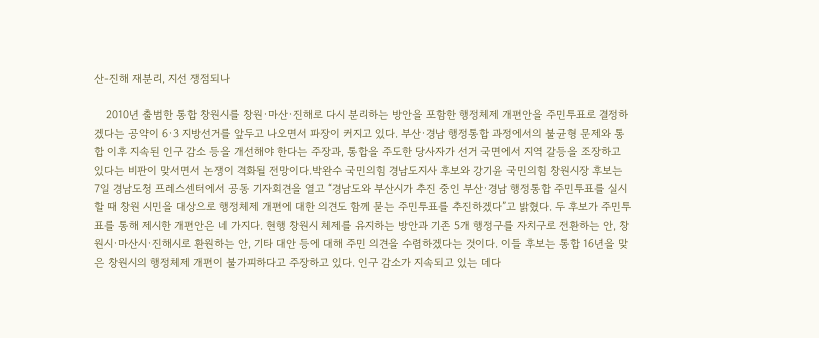산-진해 재분리, 지선 쟁점되나

    2010년 출범한 통합 창원시를 창원·마산·진해로 다시 분리하는 방안을 포함한 행정체제 개편안을 주민투표로 결정하겠다는 공약이 6·3 지방선거를 앞두고 나오면서 파장이 커지고 있다. 부산·경남 행정통합 과정에서의 불균형 문제와 통합 이후 지속된 인구 감소 등을 개선해야 한다는 주장과, 통합을 주도한 당사자가 선거 국면에서 지역 갈등을 조장하고 있다는 비판이 맞서면서 논쟁이 격화될 전망이다.박완수 국민의힘 경남도지사 후보와 강기윤 국민의힘 창원시장 후보는 7일 경남도청 프레스센터에서 공동 기자회견을 열고 “경남도와 부산시가 추진 중인 부산·경남 행정통합 주민투표를 실시할 때 창원 시민을 대상으로 행정체제 개편에 대한 의견도 함께 묻는 주민투표를 추진하겠다”고 밝혔다. 두 후보가 주민투표를 통해 제시한 개편안은 네 가지다. 현행 창원시 체제를 유지하는 방안과 기존 5개 행정구를 자치구로 전환하는 안, 창원시·마산시·진해시로 환원하는 안, 기타 대안 등에 대해 주민 의견을 수렴하겠다는 것이다. 이들 후보는 통합 16년을 맞은 창원시의 행정체제 개편이 불가피하다고 주장하고 있다. 인구 감소가 지속되고 있는 데다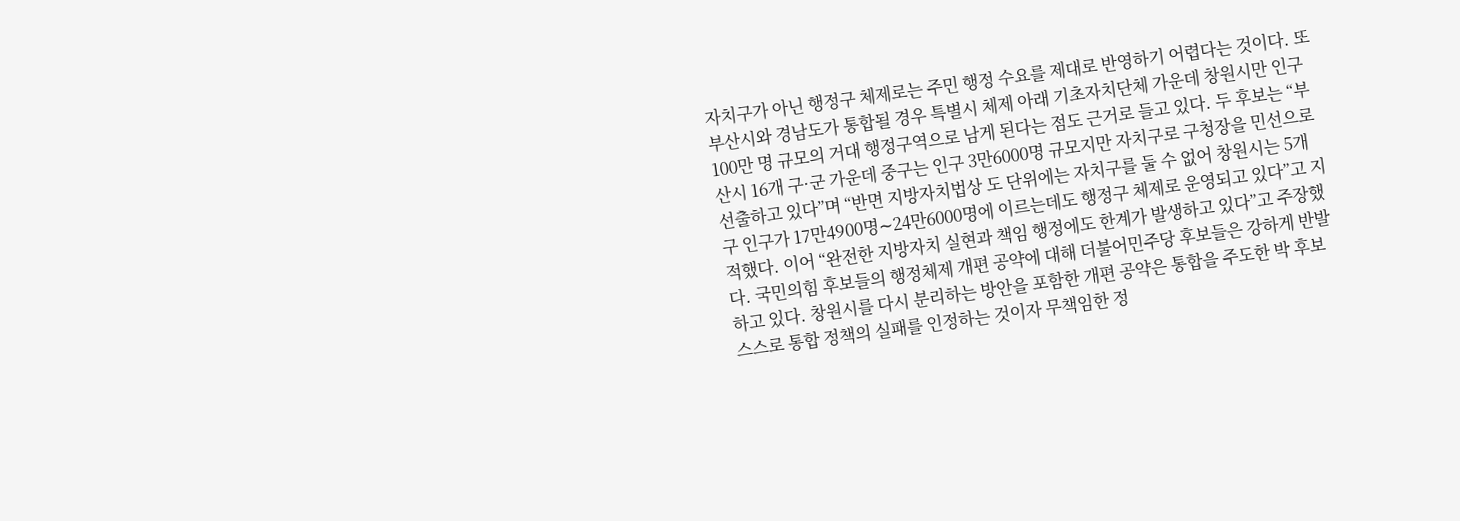자치구가 아닌 행정구 체제로는 주민 행정 수요를 제대로 반영하기 어렵다는 것이다. 또 부산시와 경남도가 통합될 경우 특별시 체제 아래 기초자치단체 가운데 창원시만 인구 100만 명 규모의 거대 행정구역으로 남게 된다는 점도 근거로 들고 있다. 두 후보는 “부산시 16개 구·군 가운데 중구는 인구 3만6000명 규모지만 자치구로 구청장을 민선으로 선출하고 있다”며 “반면 지방자치법상 도 단위에는 자치구를 둘 수 없어 창원시는 5개 구 인구가 17만4900명∼24만6000명에 이르는데도 행정구 체제로 운영되고 있다”고 지적했다. 이어 “완전한 지방자치 실현과 책임 행정에도 한계가 발생하고 있다”고 주장했다. 국민의힘 후보들의 행정체제 개편 공약에 대해 더불어민주당 후보들은 강하게 반발하고 있다. 창원시를 다시 분리하는 방안을 포함한 개편 공약은 통합을 주도한 박 후보 스스로 통합 정책의 실패를 인정하는 것이자 무책임한 정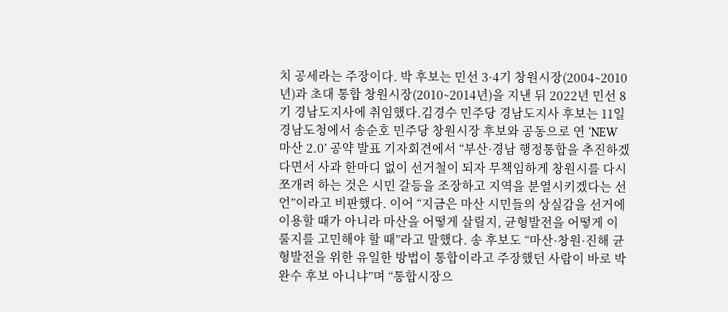치 공세라는 주장이다. 박 후보는 민선 3·4기 창원시장(2004∼2010년)과 초대 통합 창원시장(2010∼2014년)을 지낸 뒤 2022년 민선 8기 경남도지사에 취임했다.김경수 민주당 경남도지사 후보는 11일 경남도청에서 송순호 민주당 창원시장 후보와 공동으로 연 ‘NEW 마산 2.0’ 공약 발표 기자회견에서 “부산·경남 행정통합을 추진하겠다면서 사과 한마디 없이 선거철이 되자 무책임하게 창원시를 다시 쪼개려 하는 것은 시민 갈등을 조장하고 지역을 분열시키겠다는 선언”이라고 비판했다. 이어 “지금은 마산 시민들의 상실감을 선거에 이용할 때가 아니라 마산을 어떻게 살릴지, 균형발전을 어떻게 이룰지를 고민해야 할 때”라고 말했다. 송 후보도 “마산·창원·진해 균형발전을 위한 유일한 방법이 통합이라고 주장했던 사람이 바로 박완수 후보 아니냐”며 “통합시장으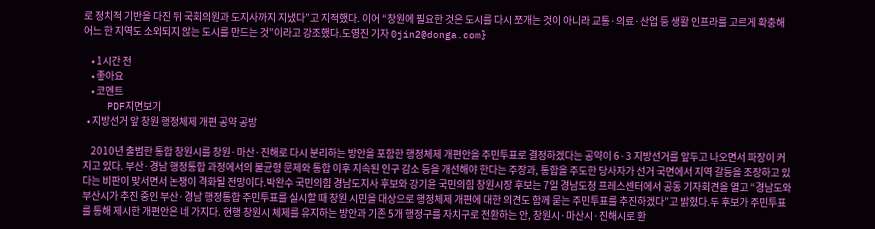로 정치적 기반을 다진 뒤 국회의원과 도지사까지 지냈다”고 지적했다. 이어 “창원에 필요한 것은 도시를 다시 쪼개는 것이 아니라 교통·의료·산업 등 생활 인프라를 고르게 확충해 어느 한 지역도 소외되지 않는 도시를 만드는 것”이라고 강조했다.도영진 기자 0jin2@donga.com}

    • 1시간 전
    • 좋아요
    • 코멘트
    PDF지면보기
  • 지방선거 앞 창원 행정체제 개편 공약 공방

    2010년 출범한 통합 창원시를 창원·마산·진해로 다시 분리하는 방안을 포함한 행정체제 개편안을 주민투표로 결정하겠다는 공약이 6·3 지방선거를 앞두고 나오면서 파장이 커지고 있다. 부산·경남 행정통합 과정에서의 불균형 문제와 통합 이후 지속된 인구 감소 등을 개선해야 한다는 주장과, 통합을 주도한 당사자가 선거 국면에서 지역 갈등을 조장하고 있다는 비판이 맞서면서 논쟁이 격화될 전망이다.박완수 국민의힘 경남도지사 후보와 강기윤 국민의힘 창원시장 후보는 7일 경남도청 프레스센터에서 공동 기자회견을 열고 “경남도와 부산시가 추진 중인 부산·경남 행정통합 주민투표를 실시할 때 창원 시민을 대상으로 행정체제 개편에 대한 의견도 함께 묻는 주민투표를 추진하겠다”고 밝혔다.두 후보가 주민투표를 통해 제시한 개편안은 네 가지다. 현행 창원시 체제를 유지하는 방안과 기존 5개 행정구를 자치구로 전환하는 안, 창원시·마산시·진해시로 환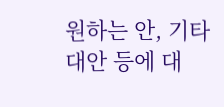원하는 안, 기타 대안 등에 대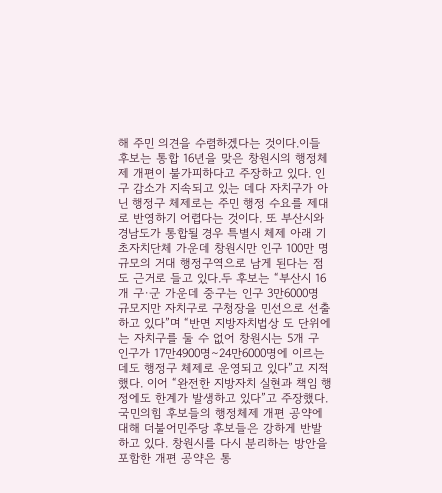해 주민 의견을 수렴하겠다는 것이다.이들 후보는 통합 16년을 맞은 창원시의 행정체제 개편이 불가피하다고 주장하고 있다. 인구 감소가 지속되고 있는 데다 자치구가 아닌 행정구 체제로는 주민 행정 수요를 제대로 반영하기 어렵다는 것이다. 또 부산시와 경남도가 통합될 경우 특별시 체제 아래 기초자치단체 가운데 창원시만 인구 100만 명 규모의 거대 행정구역으로 남게 된다는 점도 근거로 들고 있다.두 후보는 “부산시 16개 구·군 가운데 중구는 인구 3만6000명 규모지만 자치구로 구청장을 민선으로 선출하고 있다”며 “반면 지방자치법상 도 단위에는 자치구를 둘 수 없어 창원시는 5개 구 인구가 17만4900명∼24만6000명에 이르는데도 행정구 체제로 운영되고 있다”고 지적했다. 이어 “완전한 지방자치 실현과 책임 행정에도 한계가 발생하고 있다”고 주장했다.국민의힘 후보들의 행정체제 개편 공약에 대해 더불어민주당 후보들은 강하게 반발하고 있다. 창원시를 다시 분리하는 방안을 포함한 개편 공약은 통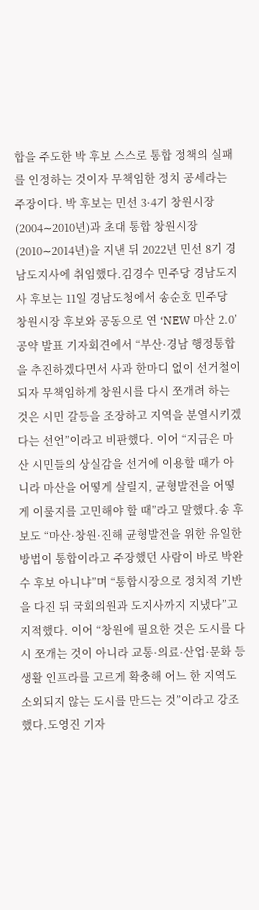합을 주도한 박 후보 스스로 통합 정책의 실패를 인정하는 것이자 무책임한 정치 공세라는 주장이다. 박 후보는 민선 3·4기 창원시장(2004∼2010년)과 초대 통합 창원시장(2010∼2014년)을 지낸 뒤 2022년 민선 8기 경남도지사에 취임했다.김경수 민주당 경남도지사 후보는 11일 경남도청에서 송순호 민주당 창원시장 후보와 공동으로 연 ‘NEW 마산 2.0’ 공약 발표 기자회견에서 “부산·경남 행정통합을 추진하겠다면서 사과 한마디 없이 선거철이 되자 무책임하게 창원시를 다시 쪼개려 하는 것은 시민 갈등을 조장하고 지역을 분열시키겠다는 선언”이라고 비판했다. 이어 “지금은 마산 시민들의 상실감을 선거에 이용할 때가 아니라 마산을 어떻게 살릴지, 균형발전을 어떻게 이룰지를 고민해야 할 때”라고 말했다.송 후보도 “마산·창원·진해 균형발전을 위한 유일한 방법이 통합이라고 주장했던 사람이 바로 박완수 후보 아니냐”며 “통합시장으로 정치적 기반을 다진 뒤 국회의원과 도지사까지 지냈다”고 지적했다. 이어 “창원에 필요한 것은 도시를 다시 쪼개는 것이 아니라 교통·의료·산업·문화 등 생활 인프라를 고르게 확충해 어느 한 지역도 소외되지 않는 도시를 만드는 것”이라고 강조했다.도영진 기자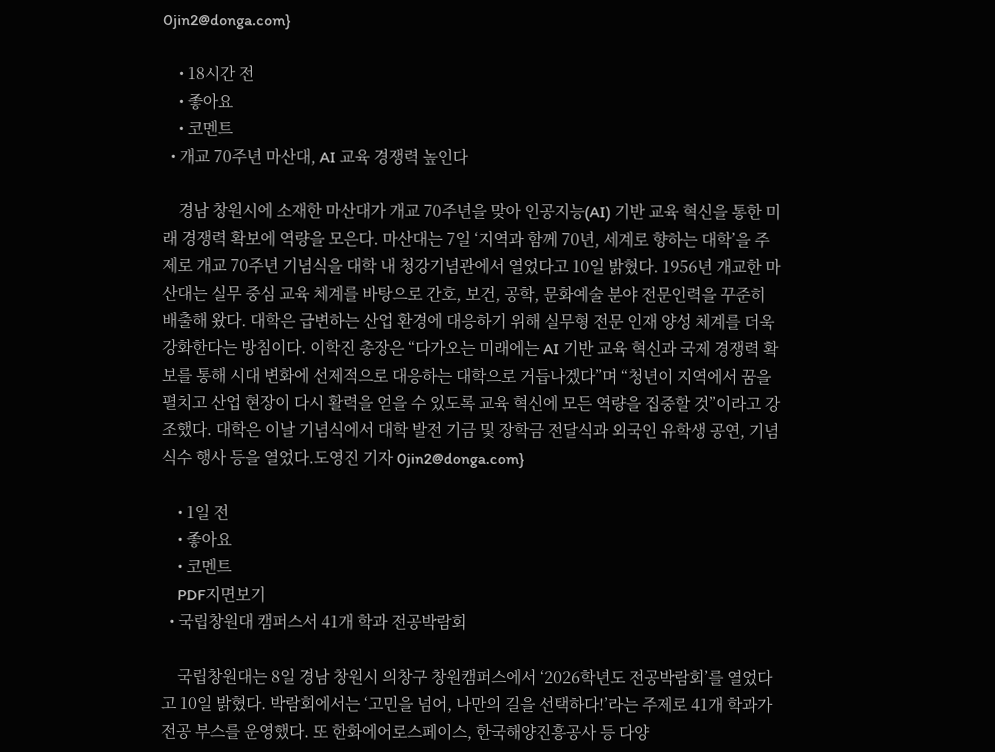0jin2@donga.com}

    • 18시간 전
    • 좋아요
    • 코멘트
  • 개교 70주년 마산대, AI 교육 경쟁력 높인다

    경남 창원시에 소재한 마산대가 개교 70주년을 맞아 인공지능(AI) 기반 교육 혁신을 통한 미래 경쟁력 확보에 역량을 모은다. 마산대는 7일 ‘지역과 함께 70년, 세계로 향하는 대학’을 주제로 개교 70주년 기념식을 대학 내 청강기념관에서 열었다고 10일 밝혔다. 1956년 개교한 마산대는 실무 중심 교육 체계를 바탕으로 간호, 보건, 공학, 문화예술 분야 전문인력을 꾸준히 배출해 왔다. 대학은 급변하는 산업 환경에 대응하기 위해 실무형 전문 인재 양성 체계를 더욱 강화한다는 방침이다. 이학진 총장은 “다가오는 미래에는 AI 기반 교육 혁신과 국제 경쟁력 확보를 통해 시대 변화에 선제적으로 대응하는 대학으로 거듭나겠다”며 “청년이 지역에서 꿈을 펼치고 산업 현장이 다시 활력을 얻을 수 있도록 교육 혁신에 모든 역량을 집중할 것”이라고 강조했다. 대학은 이날 기념식에서 대학 발전 기금 및 장학금 전달식과 외국인 유학생 공연, 기념식수 행사 등을 열었다.도영진 기자 0jin2@donga.com}

    • 1일 전
    • 좋아요
    • 코멘트
    PDF지면보기
  • 국립창원대 캠퍼스서 41개 학과 전공박람회

    국립창원대는 8일 경남 창원시 의창구 창원캠퍼스에서 ‘2026학년도 전공박람회’를 열었다고 10일 밝혔다. 박람회에서는 ‘고민을 넘어, 나만의 길을 선택하다!’라는 주제로 41개 학과가 전공 부스를 운영했다. 또 한화에어로스페이스, 한국해양진흥공사 등 다양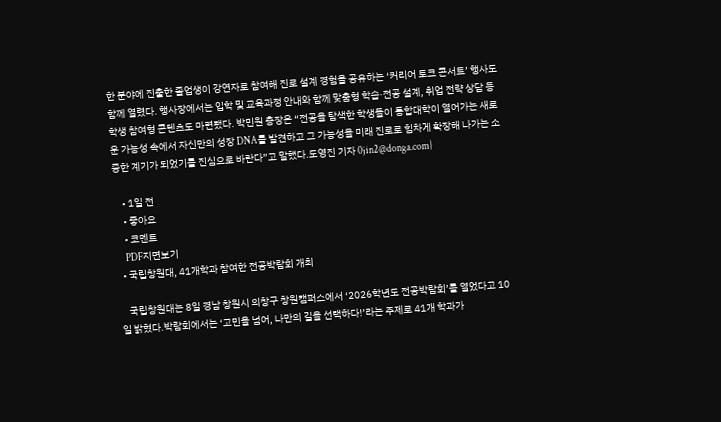한 분야에 진출한 졸업생이 강연자로 참여해 진로 설계 경험을 공유하는 ‘커리어 토크 콘서트’ 행사도 함께 열렸다. 행사장에서는 입학 및 교육과정 안내와 함께 맞춤형 학습·전공 설계, 취업 전략 상담 등 학생 참여형 콘텐츠도 마련됐다. 박민원 총장은 “전공을 탐색한 학생들이 통합대학이 열어가는 새로운 가능성 속에서 자신만의 성장 DNA를 발견하고 그 가능성을 미래 진로로 힘차게 확장해 나가는 소중한 계기가 되었기를 진심으로 바란다”고 말했다.도영진 기자 0jin2@donga.com}

    • 1일 전
    • 좋아요
    • 코멘트
    PDF지면보기
  • 국립창원대, 41개학과 참여한 전공박람회 개최

    국립창원대는 8일 경남 창원시 의창구 창원캠퍼스에서 ‘2026학년도 전공박람회’를 열었다고 10일 밝혔다.박람회에서는 ‘고민을 넘어, 나만의 길을 선택하다!’라는 주제로 41개 학과가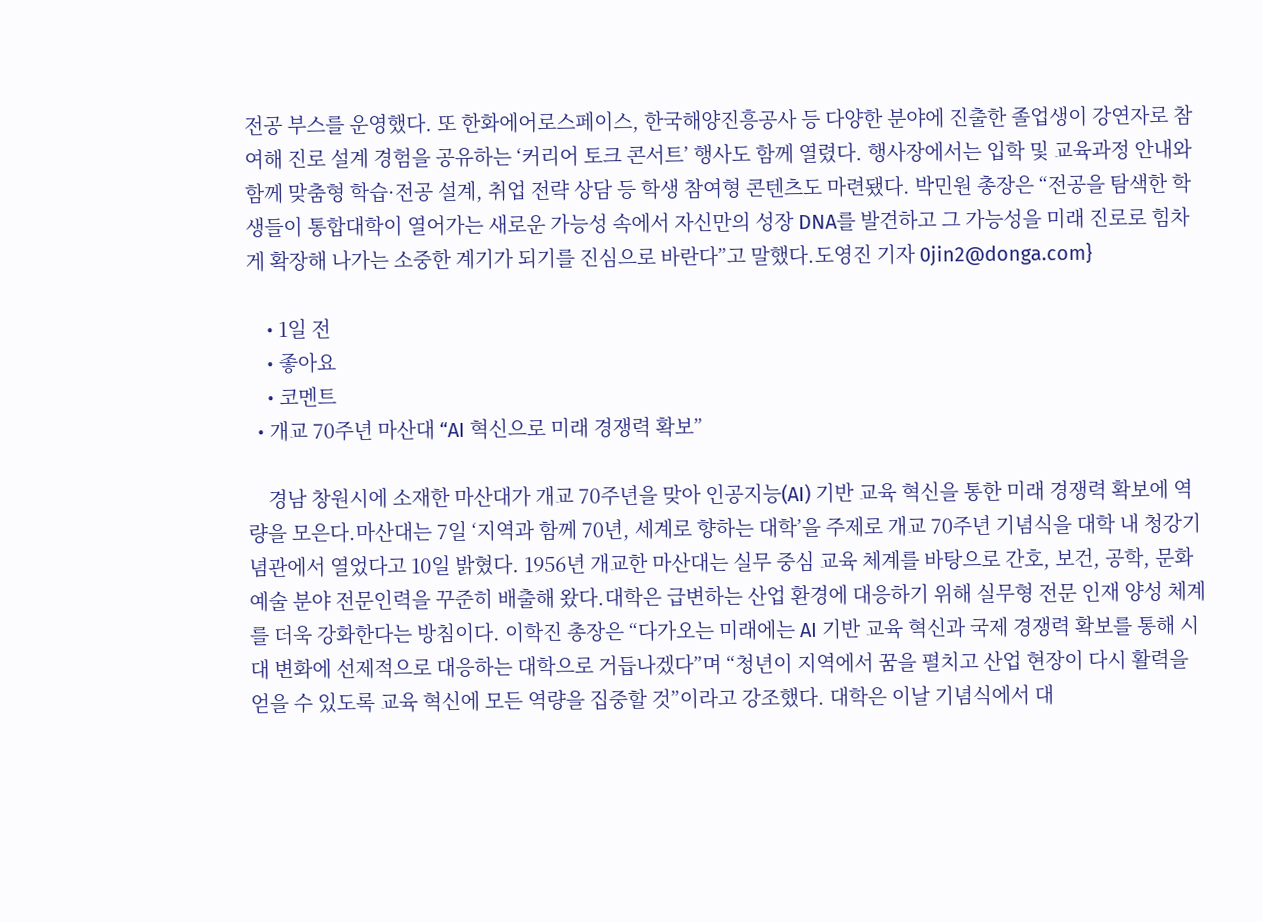전공 부스를 운영했다. 또 한화에어로스페이스, 한국해양진흥공사 등 다양한 분야에 진출한 졸업생이 강연자로 참여해 진로 설계 경험을 공유하는 ‘커리어 토크 콘서트’ 행사도 함께 열렸다. 행사장에서는 입학 및 교육과정 안내와 함께 맞춤형 학습·전공 설계, 취업 전략 상담 등 학생 참여형 콘텐츠도 마련됐다. 박민원 총장은 “전공을 탐색한 학생들이 통합대학이 열어가는 새로운 가능성 속에서 자신만의 성장 DNA를 발견하고 그 가능성을 미래 진로로 힘차게 확장해 나가는 소중한 계기가 되기를 진심으로 바란다”고 말했다.도영진 기자 0jin2@donga.com}

    • 1일 전
    • 좋아요
    • 코멘트
  • 개교 70주년 마산대 “AI 혁신으로 미래 경쟁력 확보”

    경남 창원시에 소재한 마산대가 개교 70주년을 맞아 인공지능(AI) 기반 교육 혁신을 통한 미래 경쟁력 확보에 역량을 모은다.마산대는 7일 ‘지역과 함께 70년, 세계로 향하는 대학’을 주제로 개교 70주년 기념식을 대학 내 청강기념관에서 열었다고 10일 밝혔다. 1956년 개교한 마산대는 실무 중심 교육 체계를 바탕으로 간호, 보건, 공학, 문화예술 분야 전문인력을 꾸준히 배출해 왔다.대학은 급변하는 산업 환경에 대응하기 위해 실무형 전문 인재 양성 체계를 더욱 강화한다는 방침이다. 이학진 총장은 “다가오는 미래에는 AI 기반 교육 혁신과 국제 경쟁력 확보를 통해 시대 변화에 선제적으로 대응하는 대학으로 거듭나겠다”며 “청년이 지역에서 꿈을 펼치고 산업 현장이 다시 활력을 얻을 수 있도록 교육 혁신에 모든 역량을 집중할 것”이라고 강조했다. 대학은 이날 기념식에서 대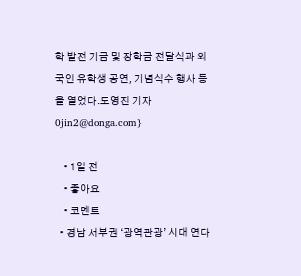학 발전 기금 및 장학금 전달식과 외국인 유학생 공연, 기념식수 행사 등을 열었다.도영진 기자 0jin2@donga.com}

    • 1일 전
    • 좋아요
    • 코멘트
  • 경남 서부권 ‘광역관광’ 시대 연다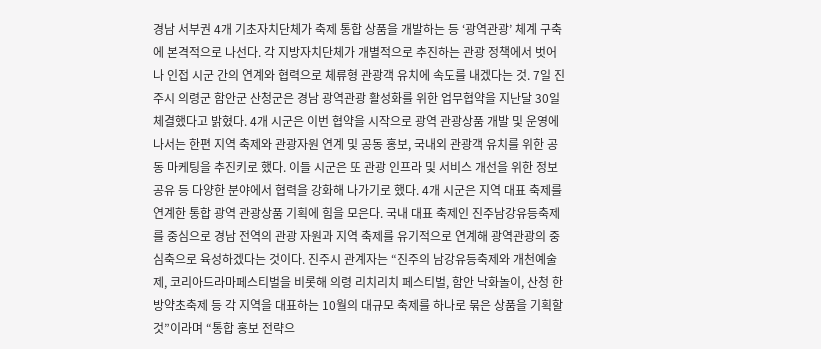경남 서부권 4개 기초자치단체가 축제 통합 상품을 개발하는 등 ‘광역관광’ 체계 구축에 본격적으로 나선다. 각 지방자치단체가 개별적으로 추진하는 관광 정책에서 벗어나 인접 시군 간의 연계와 협력으로 체류형 관광객 유치에 속도를 내겠다는 것. 7일 진주시 의령군 함안군 산청군은 경남 광역관광 활성화를 위한 업무협약을 지난달 30일 체결했다고 밝혔다. 4개 시군은 이번 협약을 시작으로 광역 관광상품 개발 및 운영에 나서는 한편 지역 축제와 관광자원 연계 및 공동 홍보, 국내외 관광객 유치를 위한 공동 마케팅을 추진키로 했다. 이들 시군은 또 관광 인프라 및 서비스 개선을 위한 정보 공유 등 다양한 분야에서 협력을 강화해 나가기로 했다. 4개 시군은 지역 대표 축제를 연계한 통합 광역 관광상품 기획에 힘을 모은다. 국내 대표 축제인 진주남강유등축제를 중심으로 경남 전역의 관광 자원과 지역 축제를 유기적으로 연계해 광역관광의 중심축으로 육성하겠다는 것이다. 진주시 관계자는 “진주의 남강유등축제와 개천예술제, 코리아드라마페스티벌을 비롯해 의령 리치리치 페스티벌, 함안 낙화놀이, 산청 한방약초축제 등 각 지역을 대표하는 10월의 대규모 축제를 하나로 묶은 상품을 기획할 것”이라며 “통합 홍보 전략으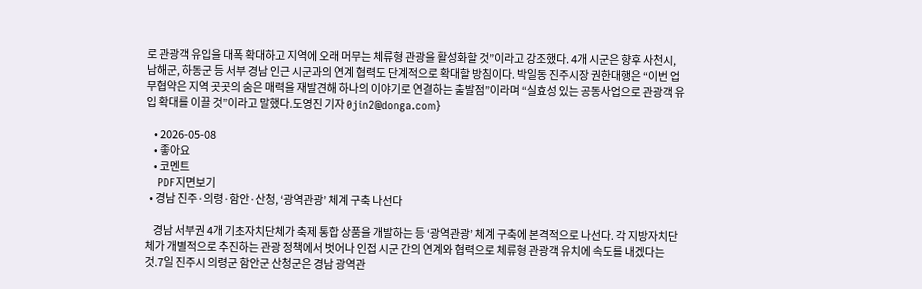로 관광객 유입을 대폭 확대하고 지역에 오래 머무는 체류형 관광을 활성화할 것”이라고 강조했다. 4개 시군은 향후 사천시, 남해군, 하동군 등 서부 경남 인근 시군과의 연계 협력도 단계적으로 확대할 방침이다. 박일동 진주시장 권한대행은 “이번 업무협약은 지역 곳곳의 숨은 매력을 재발견해 하나의 이야기로 연결하는 출발점”이라며 “실효성 있는 공동사업으로 관광객 유입 확대를 이끌 것”이라고 말했다.도영진 기자 0jin2@donga.com}

    • 2026-05-08
    • 좋아요
    • 코멘트
    PDF지면보기
  • 경남 진주·의령·함안·산청, ‘광역관광’ 체계 구축 나선다

    경남 서부권 4개 기초자치단체가 축제 통합 상품을 개발하는 등 ‘광역관광’ 체계 구축에 본격적으로 나선다. 각 지방자치단체가 개별적으로 추진하는 관광 정책에서 벗어나 인접 시군 간의 연계와 협력으로 체류형 관광객 유치에 속도를 내겠다는 것.7일 진주시 의령군 함안군 산청군은 경남 광역관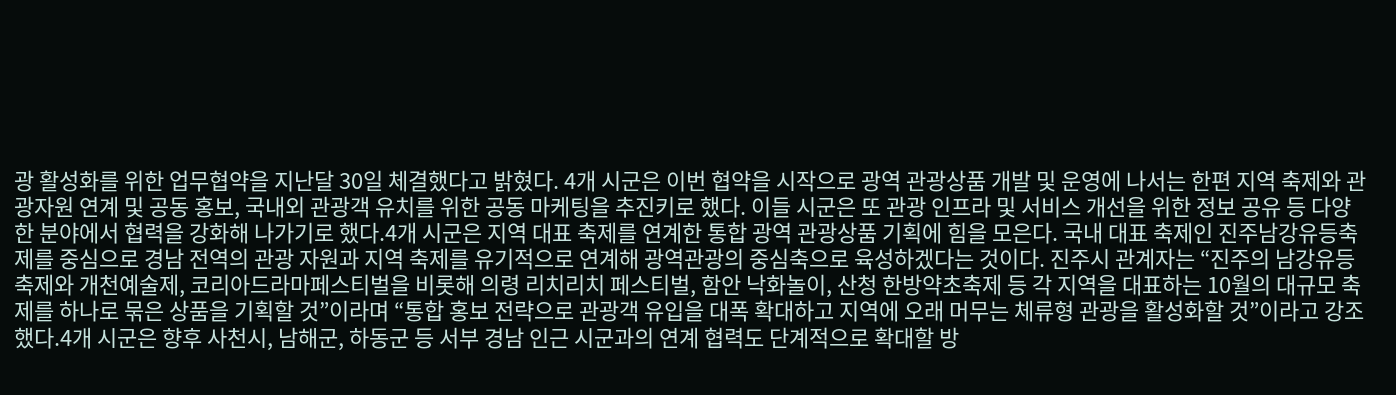광 활성화를 위한 업무협약을 지난달 30일 체결했다고 밝혔다. 4개 시군은 이번 협약을 시작으로 광역 관광상품 개발 및 운영에 나서는 한편 지역 축제와 관광자원 연계 및 공동 홍보, 국내외 관광객 유치를 위한 공동 마케팅을 추진키로 했다. 이들 시군은 또 관광 인프라 및 서비스 개선을 위한 정보 공유 등 다양한 분야에서 협력을 강화해 나가기로 했다.4개 시군은 지역 대표 축제를 연계한 통합 광역 관광상품 기획에 힘을 모은다. 국내 대표 축제인 진주남강유등축제를 중심으로 경남 전역의 관광 자원과 지역 축제를 유기적으로 연계해 광역관광의 중심축으로 육성하겠다는 것이다. 진주시 관계자는 “진주의 남강유등축제와 개천예술제, 코리아드라마페스티벌을 비롯해 의령 리치리치 페스티벌, 함안 낙화놀이, 산청 한방약초축제 등 각 지역을 대표하는 10월의 대규모 축제를 하나로 묶은 상품을 기획할 것”이라며 “통합 홍보 전략으로 관광객 유입을 대폭 확대하고 지역에 오래 머무는 체류형 관광을 활성화할 것”이라고 강조했다.4개 시군은 향후 사천시, 남해군, 하동군 등 서부 경남 인근 시군과의 연계 협력도 단계적으로 확대할 방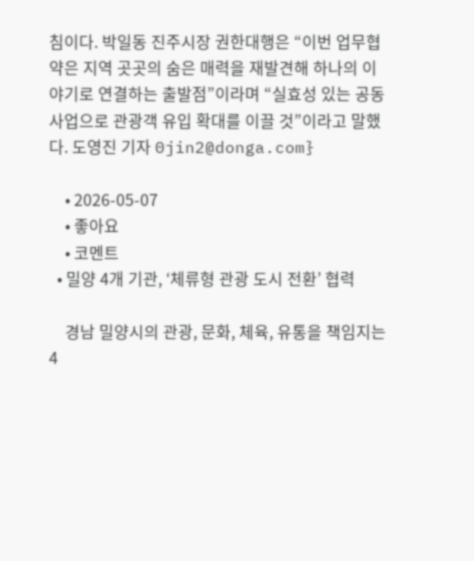침이다. 박일동 진주시장 권한대행은 “이번 업무협약은 지역 곳곳의 숨은 매력을 재발견해 하나의 이야기로 연결하는 출발점”이라며 “실효성 있는 공동사업으로 관광객 유입 확대를 이끌 것”이라고 말했다. 도영진 기자 0jin2@donga.com}

    • 2026-05-07
    • 좋아요
    • 코멘트
  • 밀양 4개 기관, ‘체류형 관광 도시 전환’ 협력

    경남 밀양시의 관광, 문화, 체육, 유통을 책임지는 4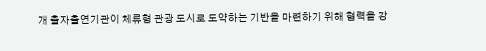개 출자출연기관이 체류형 관광 도시로 도약하는 기반을 마련하기 위해 협력을 강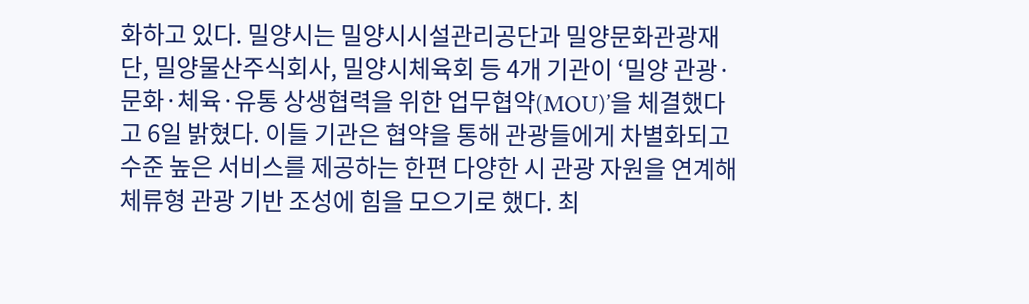화하고 있다. 밀양시는 밀양시시설관리공단과 밀양문화관광재단, 밀양물산주식회사, 밀양시체육회 등 4개 기관이 ‘밀양 관광·문화·체육·유통 상생협력을 위한 업무협약(MOU)’을 체결했다고 6일 밝혔다. 이들 기관은 협약을 통해 관광들에게 차별화되고 수준 높은 서비스를 제공하는 한편 다양한 시 관광 자원을 연계해 체류형 관광 기반 조성에 힘을 모으기로 했다. 최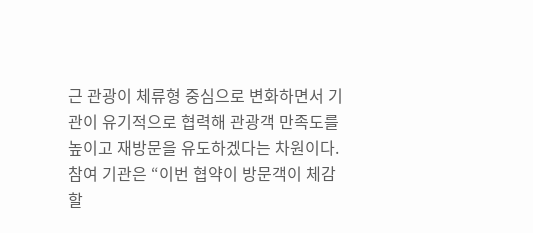근 관광이 체류형 중심으로 변화하면서 기관이 유기적으로 협력해 관광객 만족도를 높이고 재방문을 유도하겠다는 차원이다. 참여 기관은 “이번 협약이 방문객이 체감할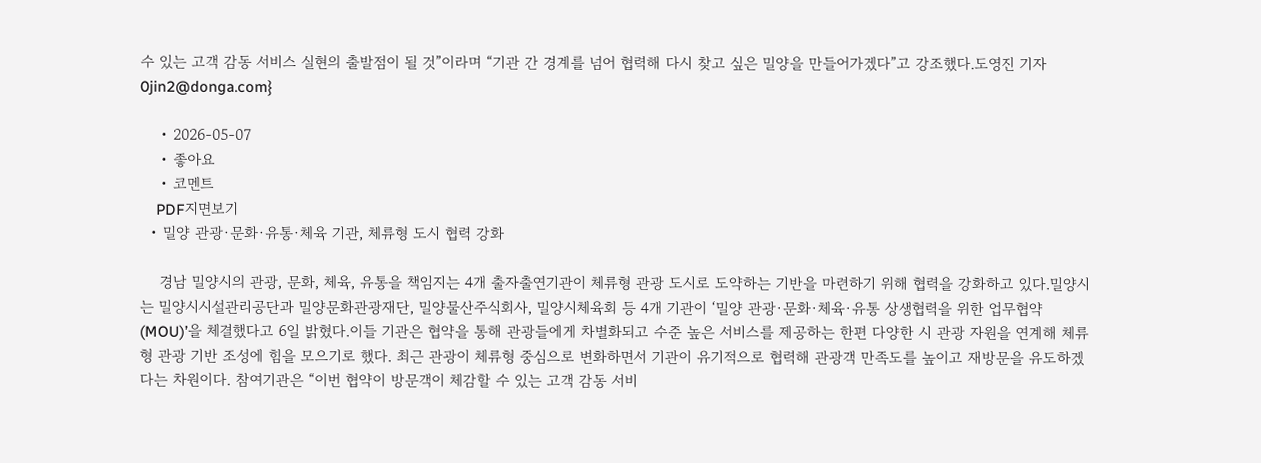수 있는 고객 감동 서비스 실현의 출발점이 될 것”이라며 “기관 간 경계를 넘어 협력해 다시 찾고 싶은 밀양을 만들어가겠다”고 강조했다.도영진 기자 0jin2@donga.com}

    • 2026-05-07
    • 좋아요
    • 코멘트
    PDF지면보기
  • 밀양 관광·문화·유통·체육 기관, 체류형 도시 협력 강화

    경남 밀양시의 관광, 문화, 체육, 유통을 책임지는 4개 출자출연기관이 체류형 관광 도시로 도약하는 기반을 마련하기 위해 협력을 강화하고 있다.밀양시는 밀양시시설관리공단과 밀양문화관광재단, 밀양물산주식회사, 밀양시체육회 등 4개 기관이 ‘밀양 관광·문화·체육·유통 상생협력을 위한 업무협약(MOU)’을 체결했다고 6일 밝혔다.이들 기관은 협약을 통해 관광들에게 차별화되고 수준 높은 서비스를 제공하는 한편 다양한 시 관광 자원을 연계해 체류형 관광 기반 조성에 힘을 모으기로 했다. 최근 관광이 체류형 중심으로 변화하면서 기관이 유기적으로 협력해 관광객 만족도를 높이고 재방문을 유도하겠다는 차원이다. 참여기관은 “이번 협약이 방문객이 체감할 수 있는 고객 감동 서비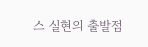스 실현의 출발점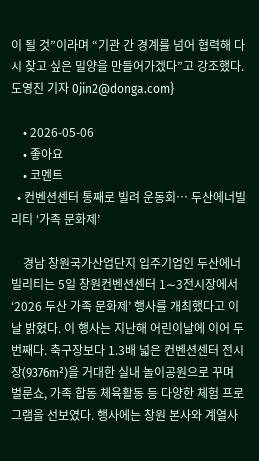이 될 것”이라며 “기관 간 경계를 넘어 협력해 다시 찾고 싶은 밀양을 만들어가겠다”고 강조했다.도영진 기자 0jin2@donga.com}

    • 2026-05-06
    • 좋아요
    • 코멘트
  • 컨벤션센터 통째로 빌려 운동회… 두산에너빌리티 ‘가족 문화제’

    경남 창원국가산업단지 입주기업인 두산에너빌리티는 5일 창원컨벤션센터 1∼3전시장에서 ‘2026 두산 가족 문화제’ 행사를 개최했다고 이날 밝혔다. 이 행사는 지난해 어린이날에 이어 두 번째다. 축구장보다 1.3배 넓은 컨벤션센터 전시장(9376m²)을 거대한 실내 놀이공원으로 꾸며 벌룬쇼, 가족 합동 체육활동 등 다양한 체험 프로그램을 선보였다. 행사에는 창원 본사와 계열사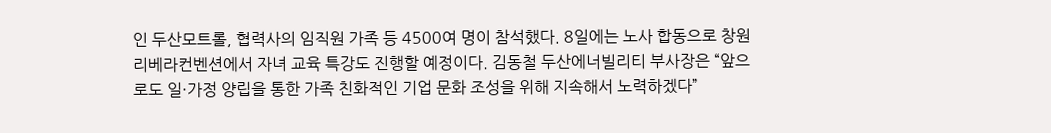인 두산모트롤, 협력사의 임직원 가족 등 4500여 명이 참석했다. 8일에는 노사 합동으로 창원 리베라컨벤션에서 자녀 교육 특강도 진행할 예정이다. 김동철 두산에너빌리티 부사장은 “앞으로도 일·가정 양립을 통한 가족 친화적인 기업 문화 조성을 위해 지속해서 노력하겠다”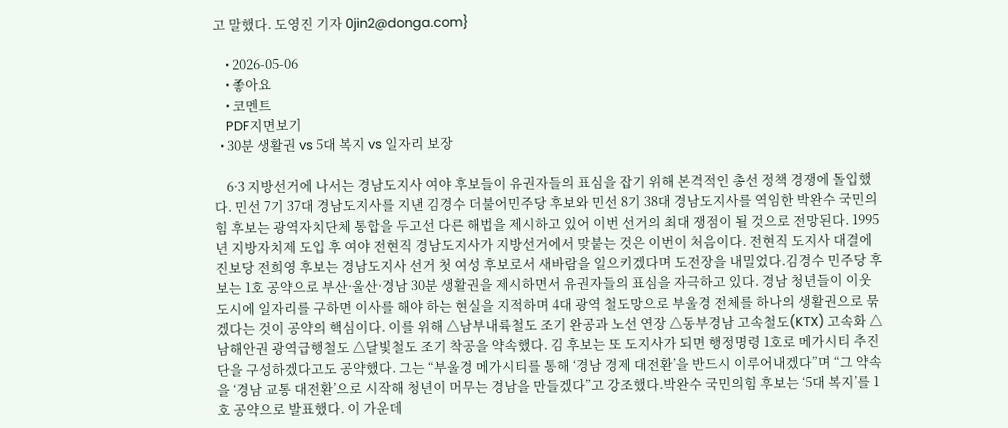고 말했다. 도영진 기자 0jin2@donga.com}

    • 2026-05-06
    • 좋아요
    • 코멘트
    PDF지면보기
  • 30분 생활권 vs 5대 복지 vs 일자리 보장

    6·3 지방선거에 나서는 경남도지사 여야 후보들이 유권자들의 표심을 잡기 위해 본격적인 총선 정책 경쟁에 돌입했다. 민선 7기 37대 경남도지사를 지낸 김경수 더불어민주당 후보와 민선 8기 38대 경남도지사를 역임한 박완수 국민의힘 후보는 광역자치단체 통합을 두고선 다른 해법을 제시하고 있어 이번 선거의 최대 쟁점이 될 것으로 전망된다. 1995년 지방자치제 도입 후 여야 전현직 경남도지사가 지방선거에서 맞붙는 것은 이번이 처음이다. 전현직 도지사 대결에 진보당 전희영 후보는 경남도지사 선거 첫 여성 후보로서 새바람을 일으키겠다며 도전장을 내밀었다.김경수 민주당 후보는 1호 공약으로 부산·울산·경남 30분 생활권을 제시하면서 유권자들의 표심을 자극하고 있다. 경남 청년들이 이웃 도시에 일자리를 구하면 이사를 해야 하는 현실을 지적하며 4대 광역 철도망으로 부울경 전체를 하나의 생활권으로 묶겠다는 것이 공약의 핵심이다. 이를 위해 △남부내륙철도 조기 완공과 노선 연장 △동부경남 고속철도(KTX) 고속화 △남해안권 광역급행철도 △달빛철도 조기 착공을 약속했다. 김 후보는 또 도지사가 되면 행정명령 1호로 메가시티 추진단을 구성하겠다고도 공약했다. 그는 “부울경 메가시티를 통해 ‘경남 경제 대전환’을 반드시 이루어내겠다”며 “그 약속을 ‘경남 교통 대전환’으로 시작해 청년이 머무는 경남을 만들겠다”고 강조했다.박완수 국민의힘 후보는 ‘5대 복지’를 1호 공약으로 발표했다. 이 가운데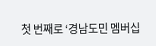첫 번째로 ‘경남도민 멤버십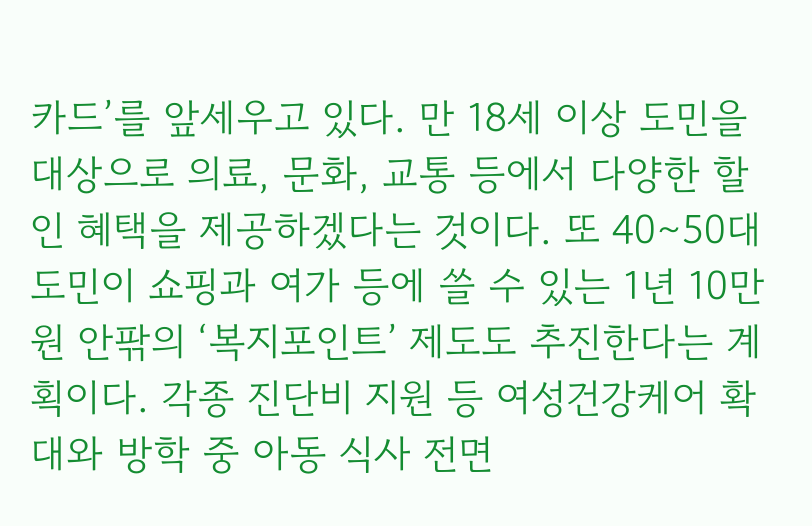카드’를 앞세우고 있다. 만 18세 이상 도민을 대상으로 의료, 문화, 교통 등에서 다양한 할인 혜택을 제공하겠다는 것이다. 또 40∼50대 도민이 쇼핑과 여가 등에 쓸 수 있는 1년 10만 원 안팎의 ‘복지포인트’ 제도도 추진한다는 계획이다. 각종 진단비 지원 등 여성건강케어 확대와 방학 중 아동 식사 전면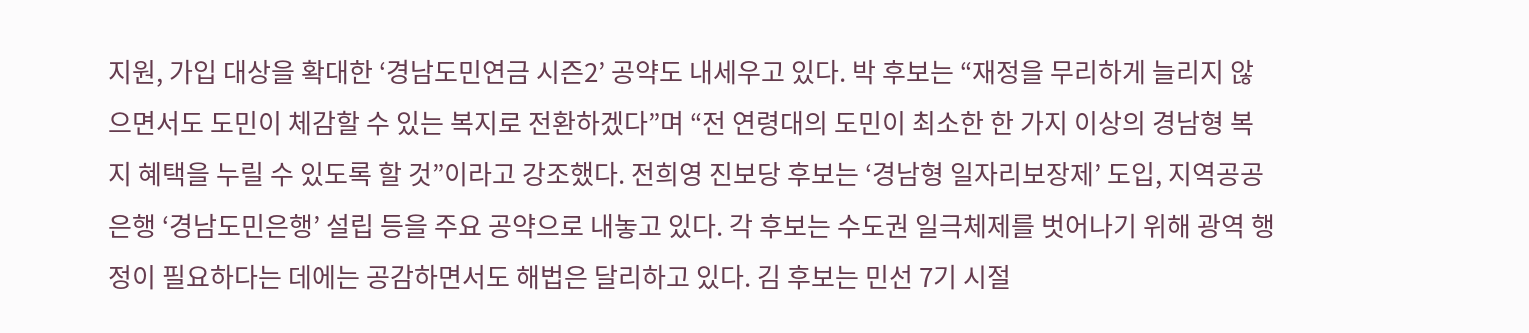지원, 가입 대상을 확대한 ‘경남도민연금 시즌2’ 공약도 내세우고 있다. 박 후보는 “재정을 무리하게 늘리지 않으면서도 도민이 체감할 수 있는 복지로 전환하겠다”며 “전 연령대의 도민이 최소한 한 가지 이상의 경남형 복지 혜택을 누릴 수 있도록 할 것”이라고 강조했다. 전희영 진보당 후보는 ‘경남형 일자리보장제’ 도입, 지역공공은행 ‘경남도민은행’ 설립 등을 주요 공약으로 내놓고 있다. 각 후보는 수도권 일극체제를 벗어나기 위해 광역 행정이 필요하다는 데에는 공감하면서도 해법은 달리하고 있다. 김 후보는 민선 7기 시절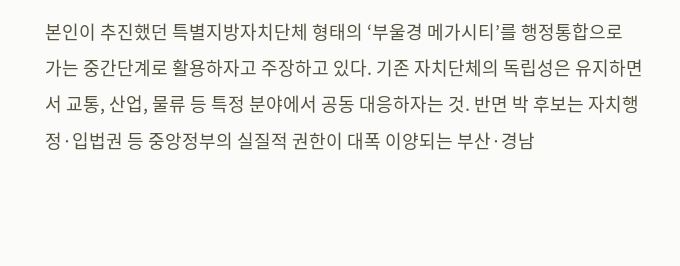본인이 추진했던 특별지방자치단체 형태의 ‘부울경 메가시티’를 행정통합으로 가는 중간단계로 활용하자고 주장하고 있다. 기존 자치단체의 독립성은 유지하면서 교통, 산업, 물류 등 특정 분야에서 공동 대응하자는 것. 반면 박 후보는 자치행정·입법권 등 중앙정부의 실질적 권한이 대폭 이양되는 부산·경남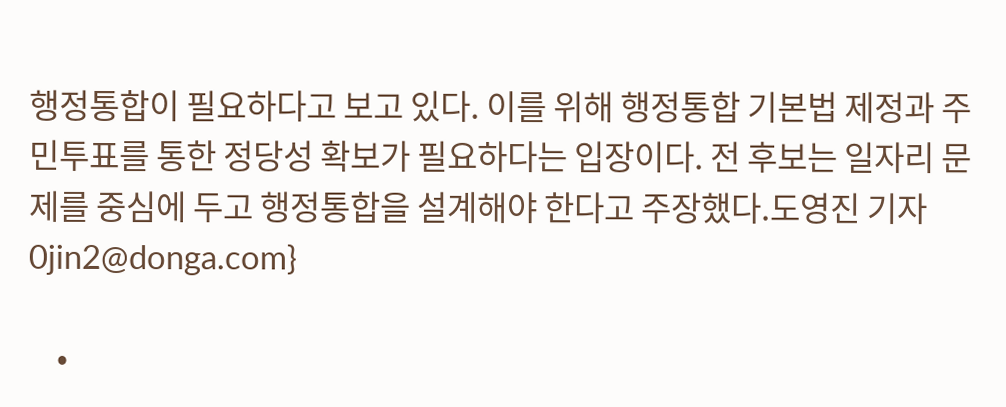행정통합이 필요하다고 보고 있다. 이를 위해 행정통합 기본법 제정과 주민투표를 통한 정당성 확보가 필요하다는 입장이다. 전 후보는 일자리 문제를 중심에 두고 행정통합을 설계해야 한다고 주장했다.도영진 기자 0jin2@donga.com}

    •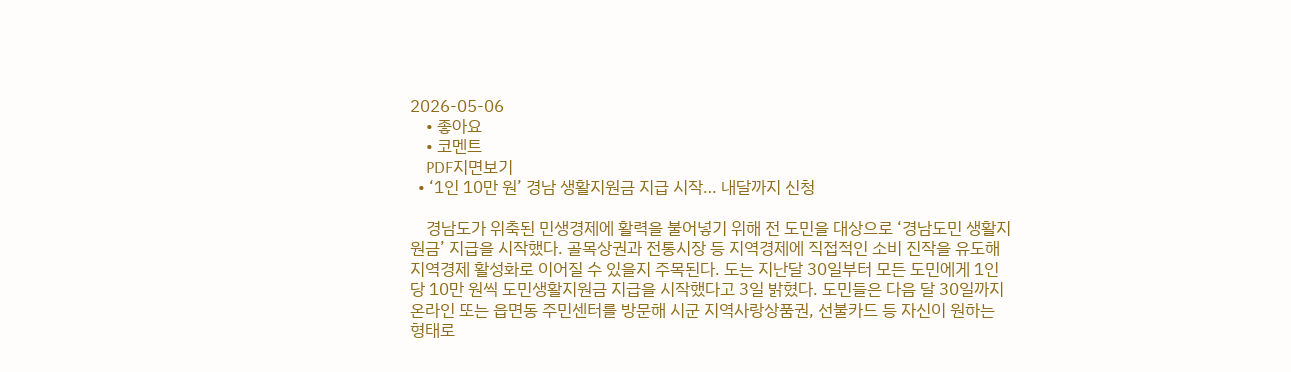2026-05-06
    • 좋아요
    • 코멘트
    PDF지면보기
  • ‘1인 10만 원’ 경남 생활지원금 지급 시작… 내달까지 신청

    경남도가 위축된 민생경제에 활력을 불어넣기 위해 전 도민을 대상으로 ‘경남도민 생활지원금’ 지급을 시작했다. 골목상권과 전통시장 등 지역경제에 직접적인 소비 진작을 유도해 지역경제 활성화로 이어질 수 있을지 주목된다. 도는 지난달 30일부터 모든 도민에게 1인당 10만 원씩 도민생활지원금 지급을 시작했다고 3일 밝혔다. 도민들은 다음 달 30일까지 온라인 또는 읍면동 주민센터를 방문해 시군 지역사랑상품권, 선불카드 등 자신이 원하는 형태로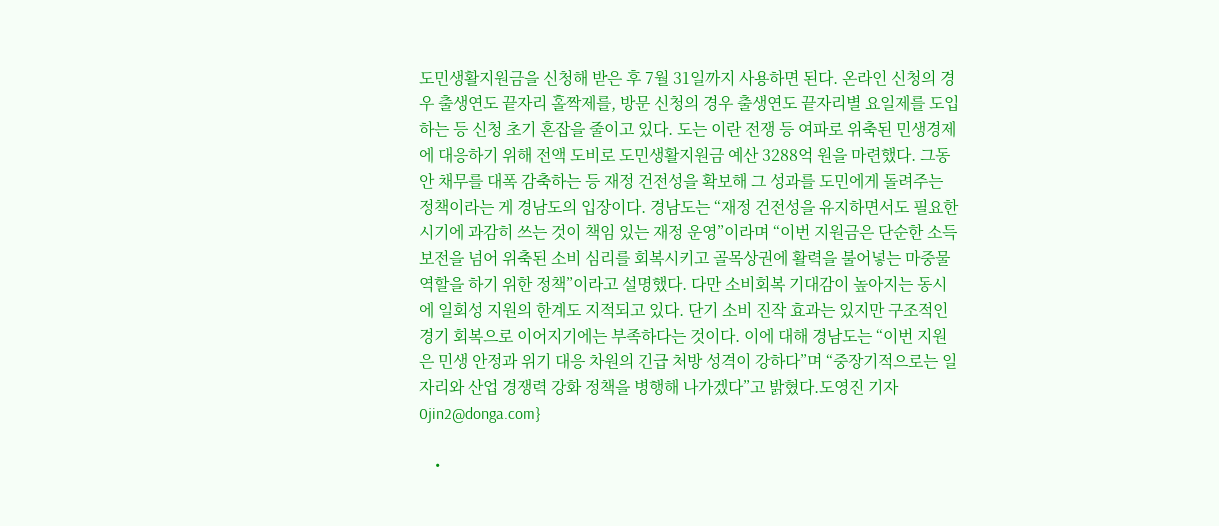도민생활지원금을 신청해 받은 후 7월 31일까지 사용하면 된다. 온라인 신청의 경우 출생연도 끝자리 홀짝제를, 방문 신청의 경우 출생연도 끝자리별 요일제를 도입하는 등 신청 초기 혼잡을 줄이고 있다. 도는 이란 전쟁 등 여파로 위축된 민생경제에 대응하기 위해 전액 도비로 도민생활지원금 예산 3288억 원을 마련했다. 그동안 채무를 대폭 감축하는 등 재정 건전성을 확보해 그 성과를 도민에게 돌려주는 정책이라는 게 경남도의 입장이다. 경남도는 “재정 건전성을 유지하면서도 필요한 시기에 과감히 쓰는 것이 책임 있는 재정 운영”이라며 “이번 지원금은 단순한 소득 보전을 넘어 위축된 소비 심리를 회복시키고 골목상권에 활력을 불어넣는 마중물 역할을 하기 위한 정책”이라고 설명했다. 다만 소비회복 기대감이 높아지는 동시에 일회성 지원의 한계도 지적되고 있다. 단기 소비 진작 효과는 있지만 구조적인 경기 회복으로 이어지기에는 부족하다는 것이다. 이에 대해 경남도는 “이번 지원은 민생 안정과 위기 대응 차원의 긴급 처방 성격이 강하다”며 “중장기적으로는 일자리와 산업 경쟁력 강화 정책을 병행해 나가겠다”고 밝혔다.도영진 기자 0jin2@donga.com}

    •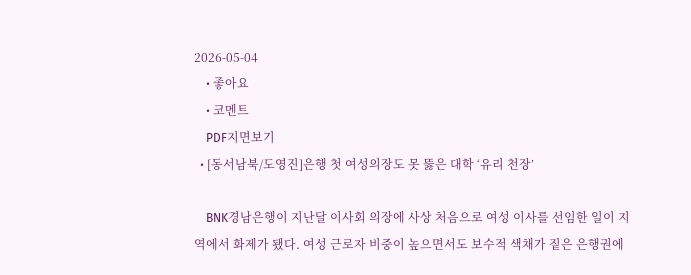2026-05-04
    • 좋아요
    • 코멘트
    PDF지면보기
  • [동서남북/도영진]은행 첫 여성의장도 못 뚫은 대학 ‘유리 천장’

    BNK경남은행이 지난달 이사회 의장에 사상 처음으로 여성 이사를 선임한 일이 지역에서 화제가 됐다. 여성 근로자 비중이 높으면서도 보수적 색채가 짙은 은행권에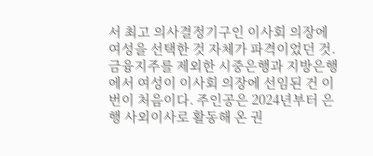서 최고 의사결정기구인 이사회 의장에 여성을 선택한 것 자체가 파격이었던 것. 금융지주를 제외한 시중은행과 지방은행에서 여성이 이사회 의장에 선임된 건 이번이 처음이다. 주인공은 2024년부터 은행 사외이사로 활동해 온 권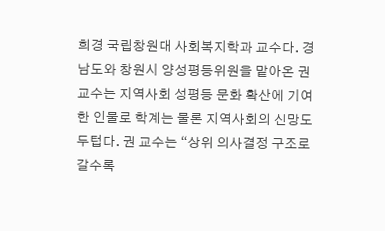희경 국립창원대 사회복지학과 교수다. 경남도와 창원시 양성평등위원을 맡아온 권 교수는 지역사회 성평등 문화 확산에 기여한 인물로 학계는 물론 지역사회의 신망도 두텁다. 권 교수는 “상위 의사결정 구조로 갈수록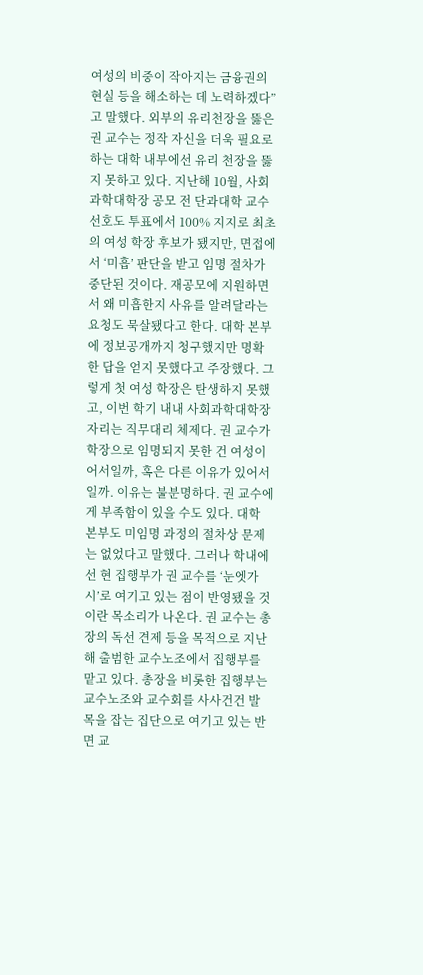여성의 비중이 작아지는 금융권의 현실 등을 해소하는 데 노력하겠다”고 말했다. 외부의 유리천장을 뚫은 권 교수는 정작 자신을 더욱 필요로 하는 대학 내부에선 유리 천장을 뚫지 못하고 있다. 지난해 10월, 사회과학대학장 공모 전 단과대학 교수 선호도 투표에서 100% 지지로 최초의 여성 학장 후보가 됐지만, 면접에서 ‘미흡’ 판단을 받고 임명 절차가 중단된 것이다. 재공모에 지원하면서 왜 미흡한지 사유를 알려달라는 요청도 묵살됐다고 한다. 대학 본부에 정보공개까지 청구했지만 명확한 답을 얻지 못했다고 주장했다. 그렇게 첫 여성 학장은 탄생하지 못했고, 이번 학기 내내 사회과학대학장 자리는 직무대리 체제다. 권 교수가 학장으로 임명되지 못한 건 여성이어서일까, 혹은 다른 이유가 있어서일까. 이유는 불분명하다. 권 교수에게 부족함이 있을 수도 있다. 대학 본부도 미임명 과정의 절차상 문제는 없었다고 말했다. 그러나 학내에선 현 집행부가 권 교수를 ‘눈엣가시’로 여기고 있는 점이 반영됐을 것이란 목소리가 나온다. 권 교수는 총장의 독선 견제 등을 목적으로 지난해 출범한 교수노조에서 집행부를 맡고 있다. 총장을 비롯한 집행부는 교수노조와 교수회를 사사건건 발목을 잡는 집단으로 여기고 있는 반면 교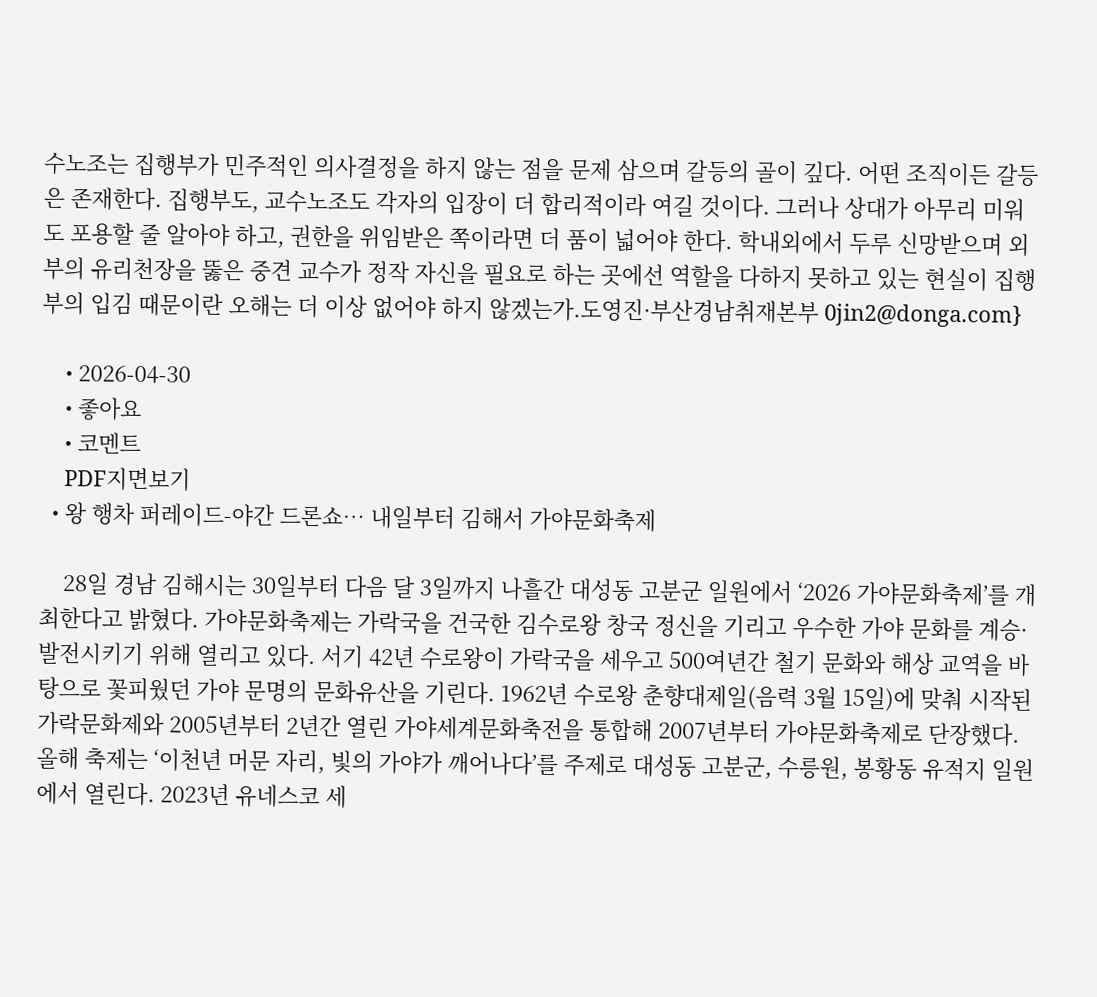수노조는 집행부가 민주적인 의사결정을 하지 않는 점을 문제 삼으며 갈등의 골이 깊다. 어떤 조직이든 갈등은 존재한다. 집행부도, 교수노조도 각자의 입장이 더 합리적이라 여길 것이다. 그러나 상대가 아무리 미워도 포용할 줄 알아야 하고, 권한을 위임받은 쪽이라면 더 품이 넓어야 한다. 학내외에서 두루 신망받으며 외부의 유리천장을 뚫은 중견 교수가 정작 자신을 필요로 하는 곳에선 역할을 다하지 못하고 있는 현실이 집행부의 입김 때문이란 오해는 더 이상 없어야 하지 않겠는가.도영진·부산경남취재본부 0jin2@donga.com}

    • 2026-04-30
    • 좋아요
    • 코멘트
    PDF지면보기
  • 왕 행차 퍼레이드-야간 드론쇼… 내일부터 김해서 가야문화축제

    28일 경남 김해시는 30일부터 다음 달 3일까지 나흘간 대성동 고분군 일원에서 ‘2026 가야문화축제’를 개최한다고 밝혔다. 가야문화축제는 가락국을 건국한 김수로왕 창국 정신을 기리고 우수한 가야 문화를 계승·발전시키기 위해 열리고 있다. 서기 42년 수로왕이 가락국을 세우고 500여년간 철기 문화와 해상 교역을 바탕으로 꽃피웠던 가야 문명의 문화유산을 기린다. 1962년 수로왕 춘향대제일(음력 3월 15일)에 맞춰 시작된 가락문화제와 2005년부터 2년간 열린 가야세계문화축전을 통합해 2007년부터 가야문화축제로 단장했다. 올해 축제는 ‘이천년 머문 자리, 빛의 가야가 깨어나다’를 주제로 대성동 고분군, 수릉원, 봉황동 유적지 일원에서 열린다. 2023년 유네스코 세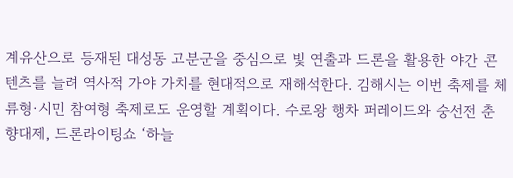계유산으로 등재된 대성동 고분군을 중심으로 빛 연출과 드론을 활용한 야간 콘텐츠를 늘려 역사적 가야 가치를 현대적으로 재해석한다. 김해시는 이번 축제를 체류형·시민 참여형 축제로도 운영할 계획이다. 수로왕 행차 퍼레이드와 숭선전 춘향대제, 드론라이팅쇼 ‘하늘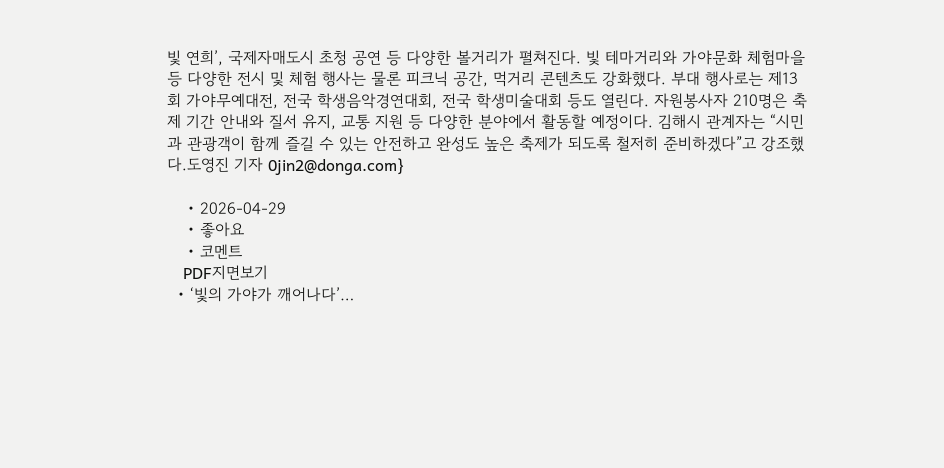빛 연희’, 국제자매도시 초청 공연 등 다양한 볼거리가 펼쳐진다. 빛 테마거리와 가야문화 체험마을 등 다양한 전시 및 체험 행사는 물론 피크닉 공간, 먹거리 콘텐츠도 강화했다. 부대 행사로는 제13회 가야무예대전, 전국 학생음악경연대회, 전국 학생미술대회 등도 열린다. 자원봉사자 210명은 축제 기간 안내와 질서 유지, 교통 지원 등 다양한 분야에서 활동할 예정이다. 김해시 관계자는 “시민과 관광객이 함께 즐길 수 있는 안전하고 완성도 높은 축제가 되도록 철저히 준비하겠다”고 강조했다.도영진 기자 0jin2@donga.com}

    • 2026-04-29
    • 좋아요
    • 코멘트
    PDF지면보기
  • ‘빛의 가야가 깨어나다’…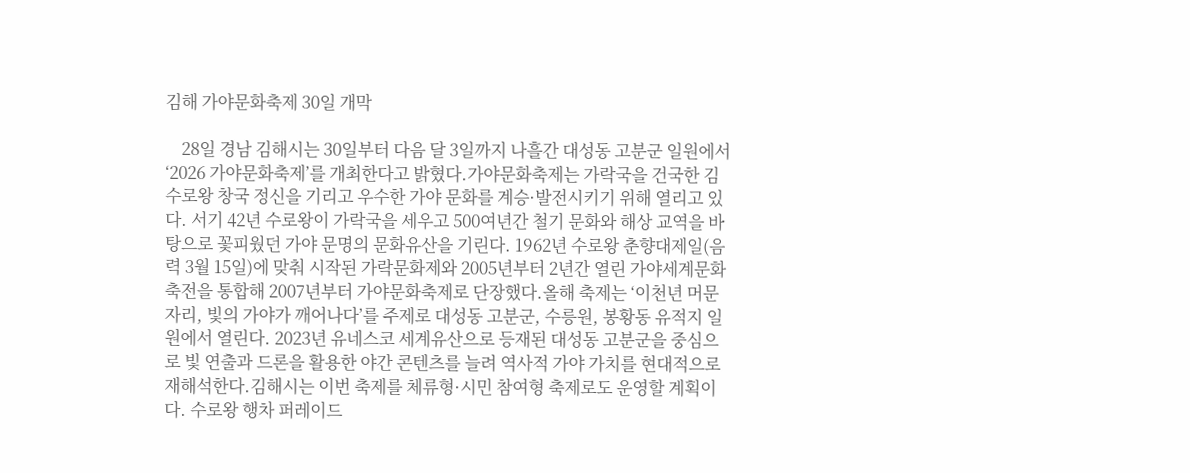김해 가야문화축제 30일 개막

    28일 경남 김해시는 30일부터 다음 달 3일까지 나흘간 대성동 고분군 일원에서 ‘2026 가야문화축제’를 개최한다고 밝혔다.가야문화축제는 가락국을 건국한 김수로왕 창국 정신을 기리고 우수한 가야 문화를 계승·발전시키기 위해 열리고 있다. 서기 42년 수로왕이 가락국을 세우고 500여년간 철기 문화와 해상 교역을 바탕으로 꽃피웠던 가야 문명의 문화유산을 기린다. 1962년 수로왕 춘향대제일(음력 3월 15일)에 맞춰 시작된 가락문화제와 2005년부터 2년간 열린 가야세계문화축전을 통합해 2007년부터 가야문화축제로 단장했다.올해 축제는 ‘이천년 머문 자리, 빛의 가야가 깨어나다’를 주제로 대성동 고분군, 수릉원, 봉황동 유적지 일원에서 열린다. 2023년 유네스코 세계유산으로 등재된 대성동 고분군을 중심으로 빛 연출과 드론을 활용한 야간 콘텐츠를 늘려 역사적 가야 가치를 현대적으로 재해석한다.김해시는 이번 축제를 체류형·시민 참여형 축제로도 운영할 계획이다. 수로왕 행차 퍼레이드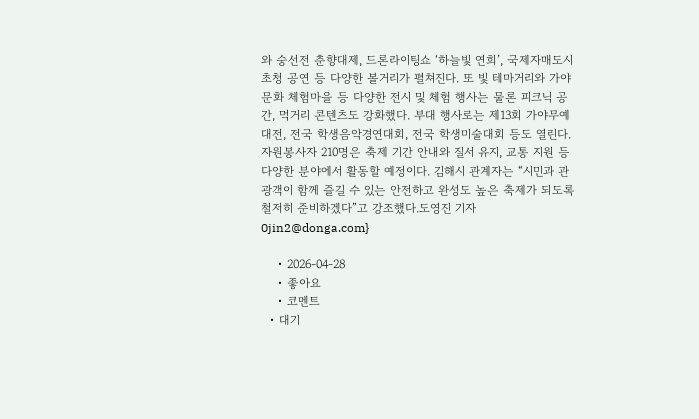와 숭선전 춘향대제, 드론라이팅쇼 ‘하늘빛 연희’, 국제자매도시 초청 공연 등 다양한 볼거리가 펼쳐진다. 또 빛 테마거리와 가야문화 체험마을 등 다양한 전시 및 체험 행사는 물론 피크닉 공간, 먹거리 콘텐츠도 강화했다. 부대 행사로는 제13회 가야무예대전, 전국 학생음악경연대회, 전국 학생미술대회 등도 열린다.자원봉사자 210명은 축제 기간 안내와 질서 유지, 교통 지원 등 다양한 분야에서 활동할 예정이다. 김해시 관계자는 “시민과 관광객이 함께 즐길 수 있는 안전하고 완성도 높은 축제가 되도록 철저히 준비하겠다”고 강조했다.도영진 기자 0jin2@donga.com}

    • 2026-04-28
    • 좋아요
    • 코멘트
  • 대기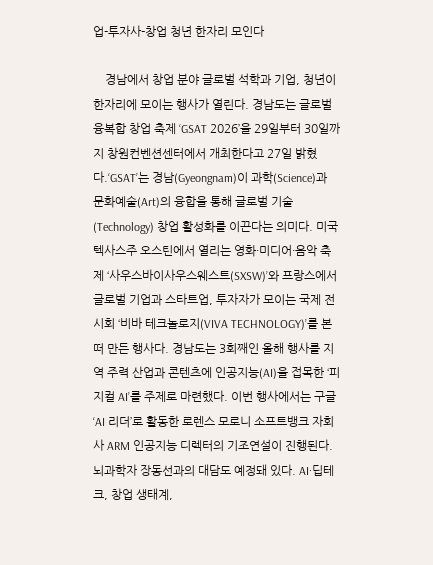업-투자사-창업 청년 한자리 모인다

    경남에서 창업 분야 글로벌 석학과 기업, 청년이 한자리에 모이는 행사가 열린다. 경남도는 글로벌 융복합 창업 축제 ‘GSAT 2026’을 29일부터 30일까지 창원컨벤션센터에서 개최한다고 27일 밝혔다.‘GSAT’는 경남(Gyeongnam)이 과학(Science)과 문화예술(Art)의 융합을 통해 글로벌 기술(Technology) 창업 활성화를 이끈다는 의미다. 미국 텍사스주 오스틴에서 열리는 영화·미디어·음악 축제 ‘사우스바이사우스웨스트(SXSW)’와 프랑스에서 글로벌 기업과 스타트업, 투자자가 모이는 국제 전시회 ‘비바 테크놀로지(VIVA TECHNOLOGY)’를 본떠 만든 행사다. 경남도는 3회째인 올해 행사를 지역 주력 산업과 콘텐츠에 인공지능(AI)을 접목한 ‘피지컬 AI’를 주제로 마련했다. 이번 행사에서는 구글 ‘AI 리더’로 활동한 로렌스 모로니 소프트뱅크 자회사 ARM 인공지능 디렉터의 기조연설이 진행된다. 뇌과학자 장동선과의 대담도 예정돼 있다. AI·딥테크, 창업 생태계,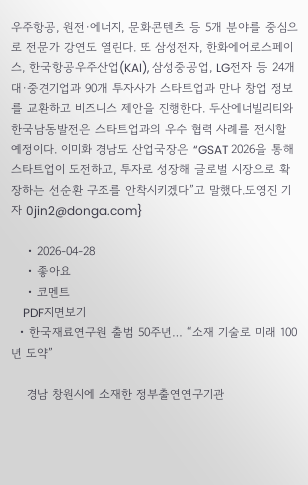우주항공, 원전·에너지, 문화콘텐츠 등 5개 분야를 중심으로 전문가 강연도 열린다. 또 삼성전자, 한화에어로스페이스, 한국항공우주산업(KAI), 삼성중공업, LG전자 등 24개 대·중견기업과 90개 투자사가 스타트업과 만나 창업 정보를 교환하고 비즈니스 제안을 진행한다. 두산에너빌리티와 한국남동발전은 스타트업과의 우수 협력 사례를 전시할 예정이다. 이미화 경남도 산업국장은 “GSAT 2026을 통해 스타트업이 도전하고, 투자로 성장해 글로벌 시장으로 확장하는 선순환 구조를 안착시키겠다”고 말했다.도영진 기자 0jin2@donga.com}

    • 2026-04-28
    • 좋아요
    • 코멘트
    PDF지면보기
  • 한국재료연구원 출범 50주년… “소재 기술로 미래 100년 도약”

    경남 창원시에 소재한 정부출연연구기관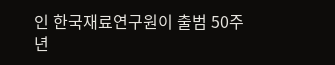인 한국재료연구원이 출범 50주년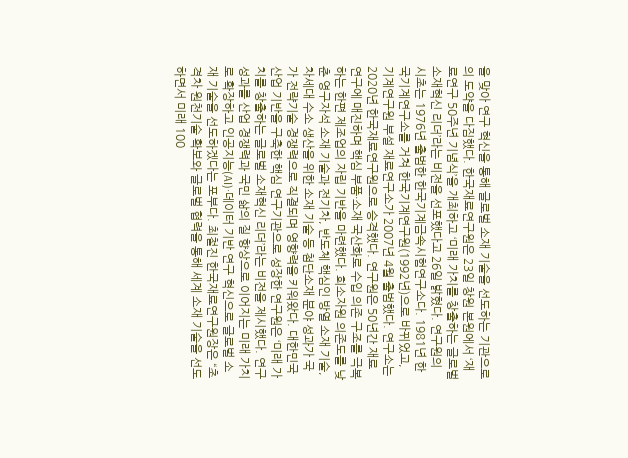을 맞아 연구 혁신을 통해 글로벌 소재 기술을 선도하는 기관으로의 도약을 다짐했다. 한국재료연구원은 23일 창원 본원에서 ‘재료연구 50주년 기념식’을 개최하고 ‘미래 가치를 창출하는 글로벌 소재혁신 리더’라는 비전을 선포했다고 26일 밝혔다. 연구원의 시초는 1976년 출범한 한국기계금속시험연구소다. 1981년 한국기계연구소를 거쳐 한국기계연구원(1992년)으로 바뀌었고, 기계연구원 부설 재료연구소가 2007년 4월 출범했다. 연구소는 2020년 한국재료연구원으로 승격했다. 연구원은 50년간 재료 연구에 매진하며 핵심 부품·소재 국산화로 수입 의존 구조를 극복하는 한편 제조업의 자립 기반을 마련했다. 희소자원 의존도를 낮춘 영구자석 소재 기술과 전기차, 반도체 핵심인 방열 소재 기술, 차세대 수소 생산을 위한 소재 기술 등 첨단소재 분야 성과가 국가 전략기술 경쟁력으로 직결되며 영향력을 키워왔다. 대한민국 산업 기반을 구축한 핵심 연구기관으로 성장한 연구원은 ‘미래 가치를 창출하는 글로벌 소재혁신 리더’라는 비전을 제시했다. 연구 성과를 산업 경쟁력과 국민 삶의 질 향상으로 이어지는 미래 가치로 확장하고 인공지능(AI)·데이터 기반 연구 혁신으로 글로벌 소재 기술을 선도하겠다는 포부다. 최철진 한국재료연구원장은 “초격차 원천기술 확보와 글로벌 협력을 통해 세계 소재 기술을 선도하면서 미래 100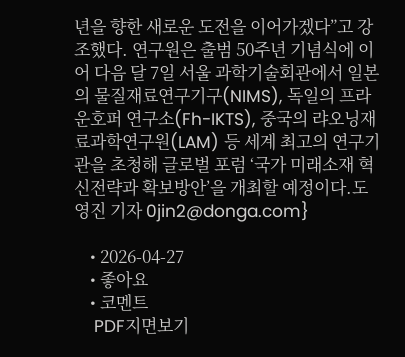년을 향한 새로운 도전을 이어가겠다”고 강조했다. 연구원은 출범 50주년 기념식에 이어 다음 달 7일 서울 과학기술회관에서 일본의 물질재료연구기구(NIMS), 독일의 프라운호퍼 연구소(Fh-IKTS), 중국의 랴오닝재료과학연구원(LAM) 등 세계 최고의 연구기관을 초청해 글로벌 포럼 ‘국가 미래소재 혁신전략과 확보방안’을 개최할 예정이다.도영진 기자 0jin2@donga.com}

    • 2026-04-27
    • 좋아요
    • 코멘트
    PDF지면보기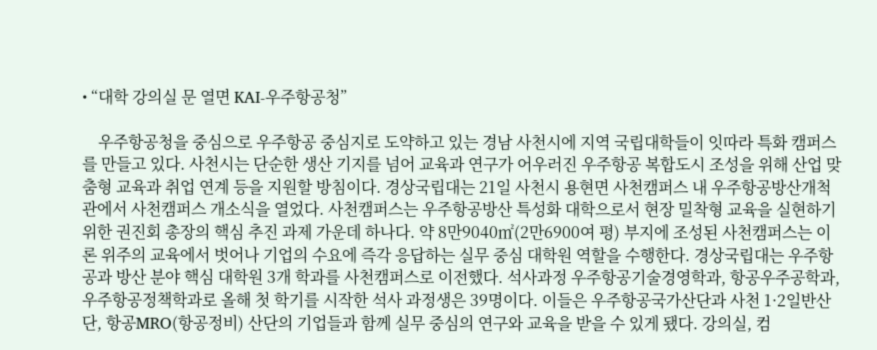• “대학 강의실 문 열면 KAI-우주항공청”

    우주항공청을 중심으로 우주항공 중심지로 도약하고 있는 경남 사천시에 지역 국립대학들이 잇따라 특화 캠퍼스를 만들고 있다. 사천시는 단순한 생산 기지를 넘어 교육과 연구가 어우러진 우주항공 복합도시 조성을 위해 산업 맞춤형 교육과 취업 연계 등을 지원할 방침이다. 경상국립대는 21일 사천시 용현면 사천캠퍼스 내 우주항공방산개척관에서 사천캠퍼스 개소식을 열었다. 사천캠퍼스는 우주항공방산 특성화 대학으로서 현장 밀착형 교육을 실현하기 위한 권진회 총장의 핵심 추진 과제 가운데 하나다. 약 8만9040㎡(2만6900여 평) 부지에 조성된 사천캠퍼스는 이론 위주의 교육에서 벗어나 기업의 수요에 즉각 응답하는 실무 중심 대학원 역할을 수행한다. 경상국립대는 우주항공과 방산 분야 핵심 대학원 3개 학과를 사천캠퍼스로 이전했다. 석사과정 우주항공기술경영학과, 항공우주공학과, 우주항공정책학과로 올해 첫 학기를 시작한 석사 과정생은 39명이다. 이들은 우주항공국가산단과 사천 1·2일반산단, 항공MRO(항공정비) 산단의 기업들과 함께 실무 중심의 연구와 교육을 받을 수 있게 됐다. 강의실, 컴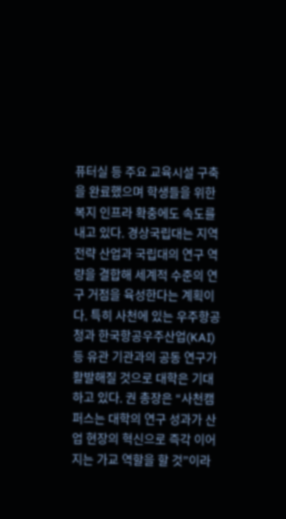퓨터실 등 주요 교육시설 구축을 완료했으며 학생들을 위한 복지 인프라 확충에도 속도를 내고 있다. 경상국립대는 지역 전략 산업과 국립대의 연구 역량을 결합해 세계적 수준의 연구 거점을 육성한다는 계획이다. 특히 사천에 있는 우주항공청과 한국항공우주산업(KAI) 등 유관 기관과의 공동 연구가 활발해질 것으로 대학은 기대하고 있다. 권 총장은 “사천캠퍼스는 대학의 연구 성과가 산업 현장의 혁신으로 즉각 이어지는 가교 역할을 할 것”이라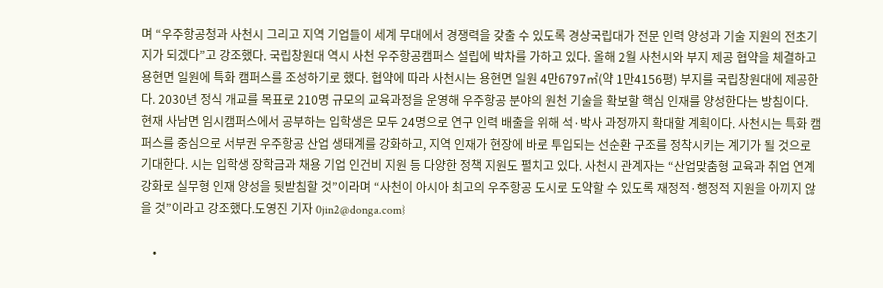며 “우주항공청과 사천시 그리고 지역 기업들이 세계 무대에서 경쟁력을 갖출 수 있도록 경상국립대가 전문 인력 양성과 기술 지원의 전초기지가 되겠다”고 강조했다. 국립창원대 역시 사천 우주항공캠퍼스 설립에 박차를 가하고 있다. 올해 2월 사천시와 부지 제공 협약을 체결하고 용현면 일원에 특화 캠퍼스를 조성하기로 했다. 협약에 따라 사천시는 용현면 일원 4만6797㎡(약 1만4156평) 부지를 국립창원대에 제공한다. 2030년 정식 개교를 목표로 210명 규모의 교육과정을 운영해 우주항공 분야의 원천 기술을 확보할 핵심 인재를 양성한다는 방침이다. 현재 사남면 임시캠퍼스에서 공부하는 입학생은 모두 24명으로 연구 인력 배출을 위해 석·박사 과정까지 확대할 계획이다. 사천시는 특화 캠퍼스를 중심으로 서부권 우주항공 산업 생태계를 강화하고, 지역 인재가 현장에 바로 투입되는 선순환 구조를 정착시키는 계기가 될 것으로 기대한다. 시는 입학생 장학금과 채용 기업 인건비 지원 등 다양한 정책 지원도 펼치고 있다. 사천시 관계자는 “산업맞춤형 교육과 취업 연계 강화로 실무형 인재 양성을 뒷받침할 것”이라며 “사천이 아시아 최고의 우주항공 도시로 도약할 수 있도록 재정적·행정적 지원을 아끼지 않을 것”이라고 강조했다.도영진 기자 0jin2@donga.com}

    •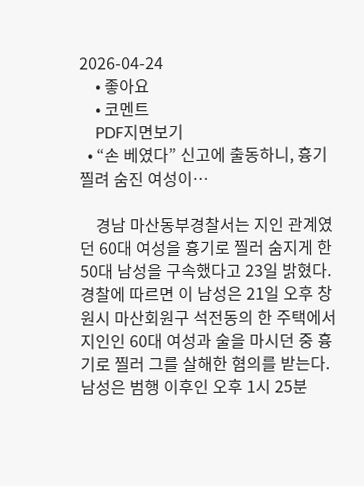2026-04-24
    • 좋아요
    • 코멘트
    PDF지면보기
  • “손 베였다” 신고에 출동하니, 흉기 찔려 숨진 여성이…

    경남 마산동부경찰서는 지인 관계였던 60대 여성을 흉기로 찔러 숨지게 한 50대 남성을 구속했다고 23일 밝혔다.경찰에 따르면 이 남성은 21일 오후 창원시 마산회원구 석전동의 한 주택에서 지인인 60대 여성과 술을 마시던 중 흉기로 찔러 그를 살해한 혐의를 받는다. 남성은 범행 이후인 오후 1시 25분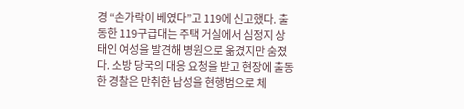경 “손가락이 베였다”고 119에 신고했다. 출동한 119구급대는 주택 거실에서 심정지 상태인 여성을 발견해 병원으로 옮겼지만 숨졌다. 소방 당국의 대응 요청을 받고 현장에 출동한 경찰은 만취한 남성을 현행범으로 체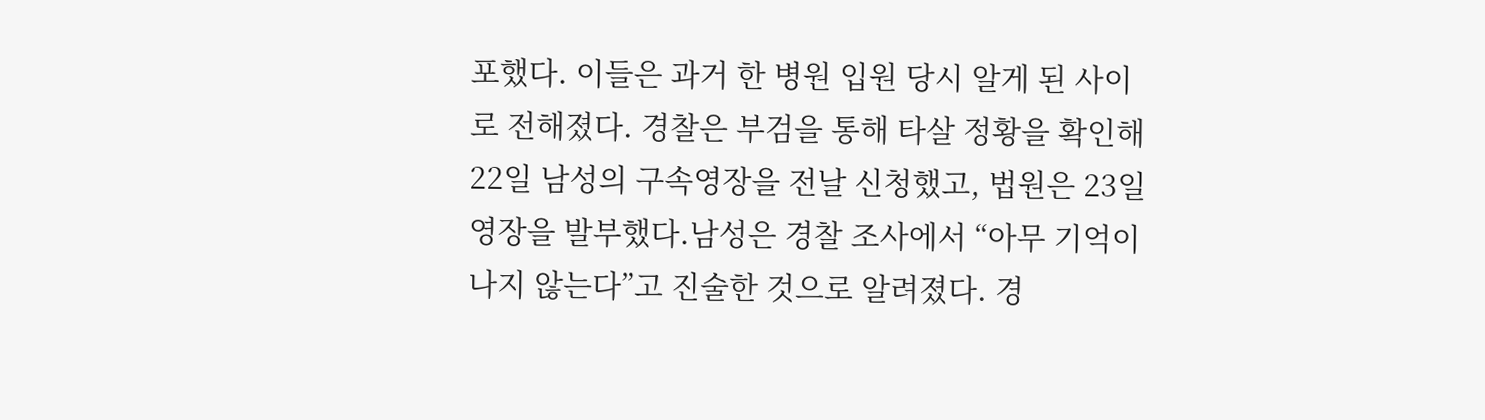포했다. 이들은 과거 한 병원 입원 당시 알게 된 사이로 전해졌다. 경찰은 부검을 통해 타살 정황을 확인해 22일 남성의 구속영장을 전날 신청했고, 법원은 23일 영장을 발부했다.남성은 경찰 조사에서 “아무 기억이 나지 않는다”고 진술한 것으로 알려졌다. 경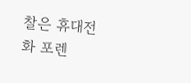찰은 휴대전화 포렌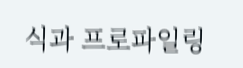식과 프로파일링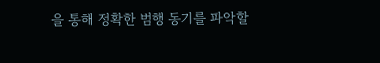을 통해 정확한 범행 동기를 파악할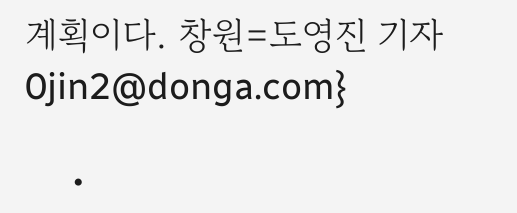계획이다. 창원=도영진 기자 0jin2@donga.com}

    •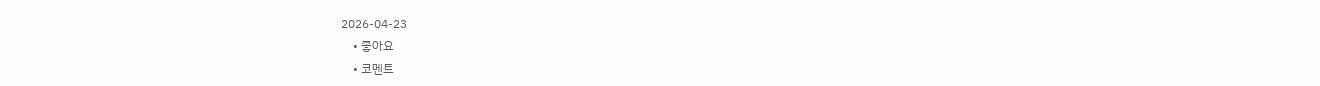2026-04-23
    • 좋아요
    • 코멘트